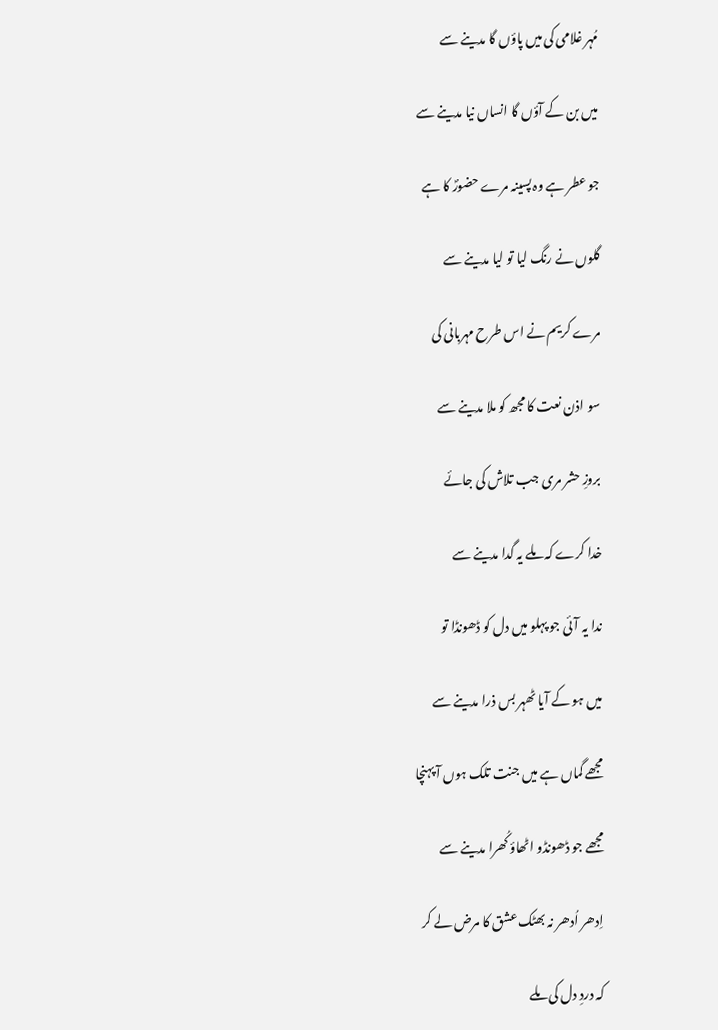مُہر غلامی کی میں پاؤں گا مدینے سے

میں بن کے آؤں گا انساں نیا مدینے سے

جو عطر ہے وہ پسینہ مرے حضورؐ کا ہے

گلوں نے رنگ لیا تو لیا مدینے سے

مرے کریم نے اس طرح مہربانی کی

سو اذن نعت کا مجھ کو ملا مدینے سے

بروزِ حشر مری جب تلاش کی جائے

خدا کرے کہ ملے یہ گدا مدینے سے

ندا یہ آئی جو پہلو میں دل کو ڈھونڈا تو

میں ہو کے آیا ٹھہر بس ذرا مدینے سے

مجھے گماں ہے میں جنت تلک ہوں آ پہنچا

مجھے جو ڈھونڈو اٹھاؤ کُھرا مدینے سے

اِدھر اُدھر نہ بھٹک عشق کا مرض لے کر

کہ دردِ دل کی ملے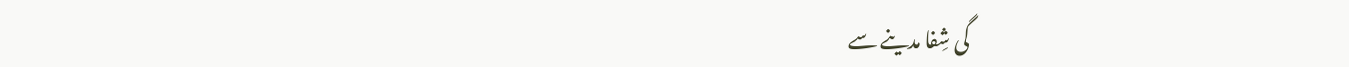گی شِفا مدینے سے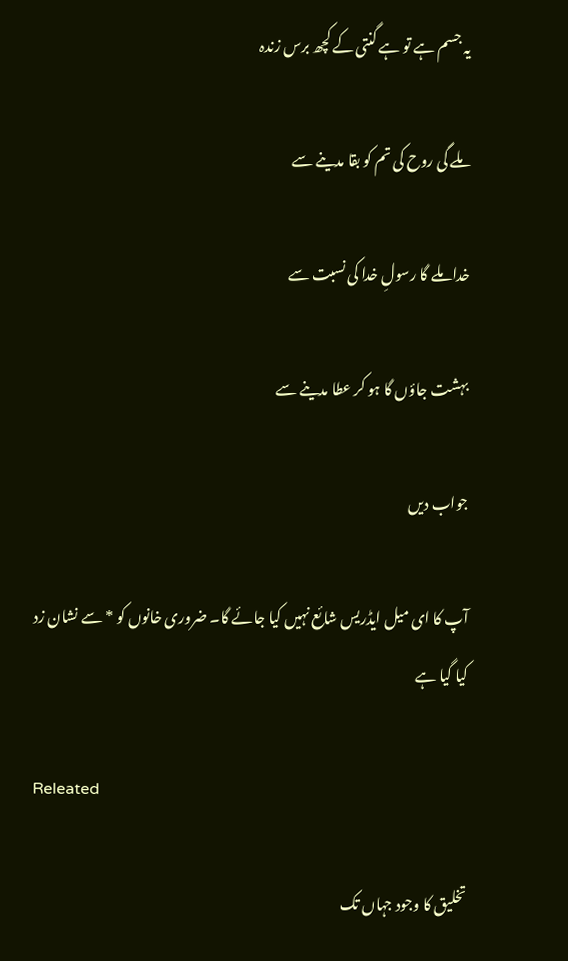یہ جسم ہے تو ہے گنتی کے کچھ برس زندہ

ملے گی روح کی تم کو بقا مدینے سے

خدا ملے گا رسولِ خدا کی نسبت سے

بہشت جاؤں گا ہو کر عطا مدینے سے

جواب دیں

آپ کا ای میل ایڈریس شائع نہیں کیا جائے گا۔ ضروری خانوں کو * سے نشان زد کیا گیا ہے

Releated

تخلیق کا وجود جہاں تک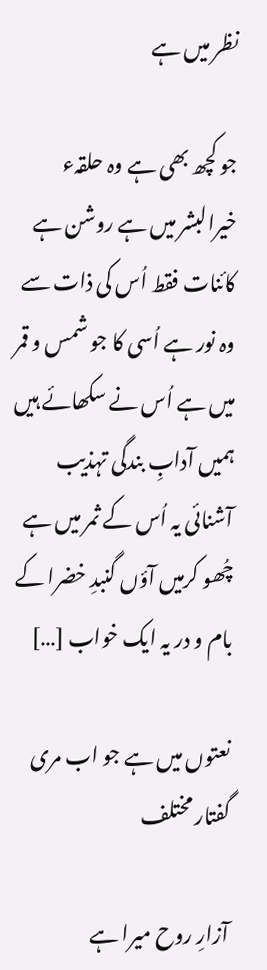نظر میں ہے

جو کچھ بھی ہے وہ حلقہء خیرالبشر میں ہے روشن ہے کائنات فقط اُس کی ذات سے وہ نور ہے اُسی کا جو شمس و قمر میں ہے اُس نے سکھائے ہیں ہمیں آدابِ بندگی تہذیب آشنائی یہ اُس کے ثمر میں ہے چُھو کرمیں آؤں گنبدِ خضرا کے بام و در یہ ایک خواب […]

نعتوں میں ہے جو اب مری گفتار مختلف

آزارِ روح میرا ہے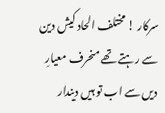سرکار ! مختلف الحاد کیش دین سے رہتے تھے منحرف معیارِ دیں سے اب تو ہیں دیندار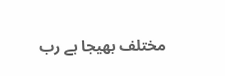مختلف بھیجا ہے رب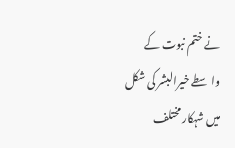نے ختم نبوت کے واسطے خیرالبشر کی شکل میں شہکار مختلف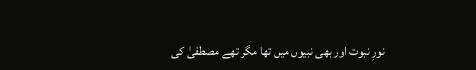نورِ نبوت اور بھی نبیوں میں تھا مگر تھے مصطفیٰ کی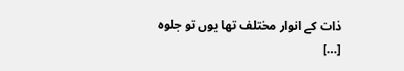ذات کے انوار مختلف تھا یوں تو جلوہ […]